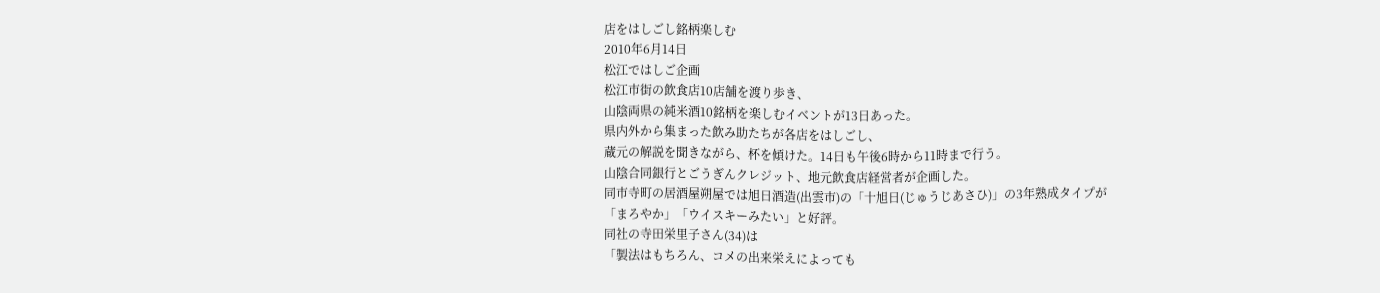店をはしごし銘柄楽しむ
2010年6月14日
松江ではしご企画
松江市街の飲食店10店舗を渡り歩き、
山陰両県の純米酒10銘柄を楽しむイベントが13日あった。
県内外から集まった飲み助たちが各店をはしごし、
蔵元の解説を聞きながら、杯を傾けた。14日も午後6時から11時まで行う。
山陰合同銀行とごうぎんクレジット、地元飲食店経営者が企画した。
同市寺町の居酒屋朔屋では旭日酒造(出雲市)の「十旭日(じゅうじあさひ)」の3年熟成タイプが
「まろやか」「ウイスキーみたい」と好評。
同社の寺田栄里子さん(34)は
「製法はもちろん、コメの出来栄えによっても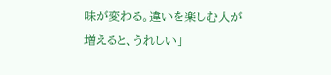味が変わる。違いを楽しむ人が増えると、うれしい」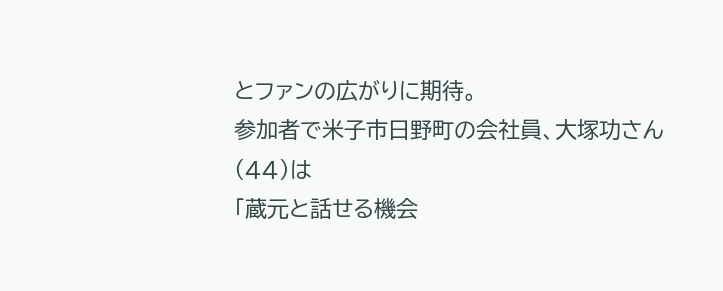とファンの広がりに期待。
参加者で米子市日野町の会社員、大塚功さん(44)は
「蔵元と話せる機会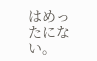はめったにない。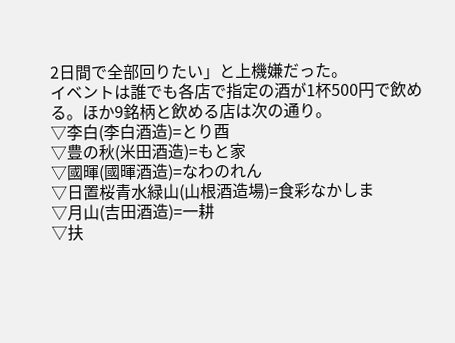2日間で全部回りたい」と上機嫌だった。
イベントは誰でも各店で指定の酒が1杯500円で飲める。ほか9銘柄と飲める店は次の通り。
▽李白(李白酒造)=とり酉
▽豊の秋(米田酒造)=もと家
▽國暉(國暉酒造)=なわのれん
▽日置桜青水緑山(山根酒造場)=食彩なかしま
▽月山(吉田酒造)=一耕
▽扶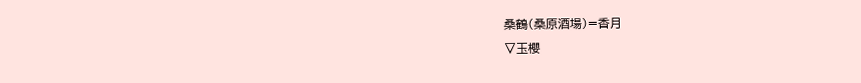桑鶴(桑原酒場)=香月
▽玉櫻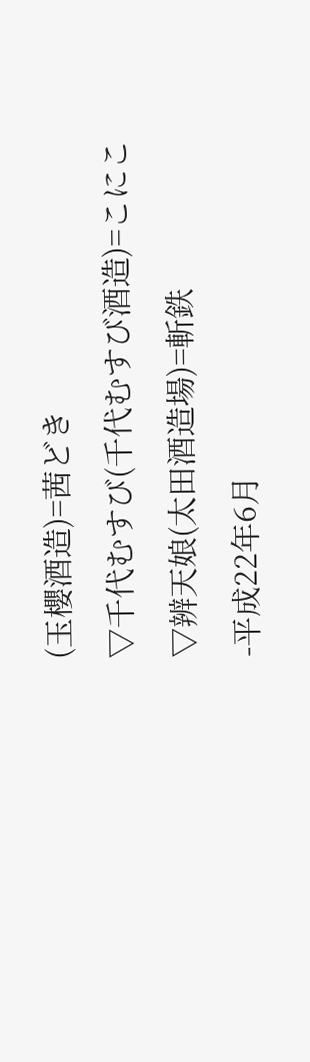(玉櫻酒造)=茜どき
▽千代むすび(千代むすび酒造)=こにこ
▽辨天娘(太田酒造場)=斬鉄
-平成22年6月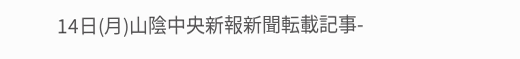14日(月)山陰中央新報新聞転載記事-